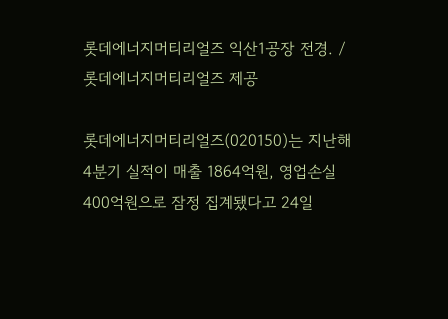롯데에너지머티리얼즈 익산1공장 전경. / 롯데에너지머티리얼즈 제공

롯데에너지머티리얼즈(020150)는 지난해 4분기 실적이 매출 1864억원, 영업손실 400억원으로 잠정 집계됐다고 24일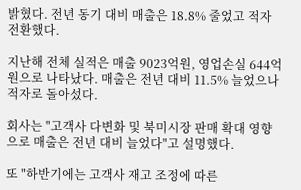밝혔다. 전년 동기 대비 매출은 18.8% 줄었고 적자 전환했다.

지난해 전체 실적은 매출 9023억원, 영업손실 644억원으로 나타났다. 매출은 전년 대비 11.5% 늘었으나 적자로 돌아섰다.

회사는 "고객사 다변화 및 북미시장 판매 확대 영향으로 매출은 전년 대비 늘었다"고 설명했다.

또 "하반기에는 고객사 재고 조정에 따른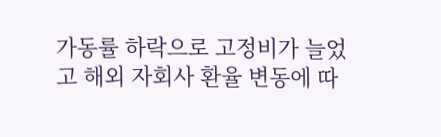가동률 하락으로 고정비가 늘었고 해외 자회사 환율 변동에 따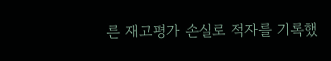른 재고평가 손실로 적자를 기록했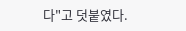다"고 덧붙였다.